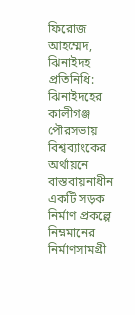ফিরোজ আহম্মেদ, ঝিনাইদহ প্রতিনিধি: ঝিনাইদহের কালীগঞ্জ পৌরসভায় বিশ্বব্যাংকের অর্থায়নে বাস্তবায়নাধীন একটি সড়ক নির্মাণ প্রকল্পে নিম্নমানের নির্মাণসামগ্রী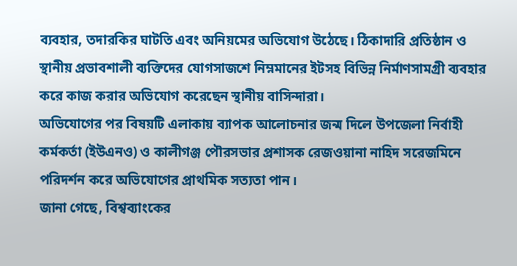ব্যবহার, তদারকির ঘাটতি এবং অনিয়মের অভিযোগ উঠেছে। ঠিকাদারি প্রতিষ্ঠান ও স্থানীয় প্রভাবশালী ব্যক্তিদের যোগসাজশে নিম্নমানের ইটসহ বিভিন্ন নির্মাণসামগ্রী ব্যবহার করে কাজ করার অভিযোগ করেছেন স্থানীয় বাসিন্দারা।
অভিযোগের পর বিষয়টি এলাকায় ব্যাপক আলোচনার জন্ম দিলে উপজেলা নির্বাহী কর্মকর্তা (ইউএনও) ও কালীগঞ্জ পৌরসভার প্রশাসক রেজওয়ানা নাহিদ সরেজমিনে পরিদর্শন করে অভিযোগের প্রাথমিক সত্যতা পান।
জানা গেছে, বিশ্বব্যাংকের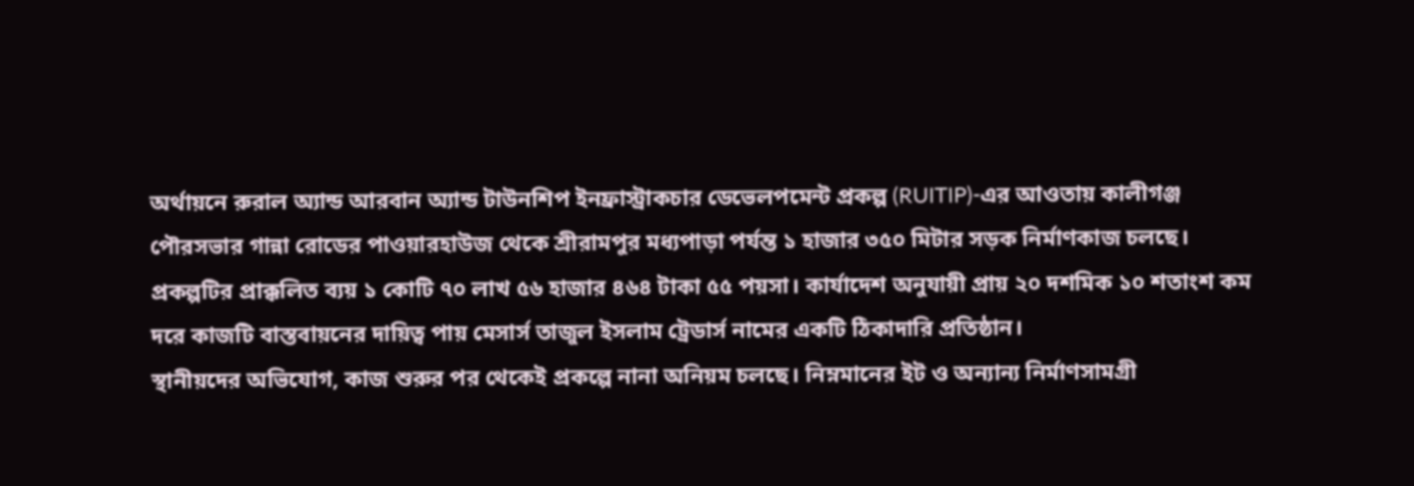অর্থায়নে রুরাল অ্যান্ড আরবান অ্যান্ড টাউনশিপ ইনফ্রাস্ট্রাকচার ডেভেলপমেন্ট প্রকল্প (RUITIP)-এর আওতায় কালীগঞ্জ পৌরসভার গান্না রোডের পাওয়ারহাউজ থেকে শ্রীরামপুর মধ্যপাড়া পর্যন্ত ১ হাজার ৩৫০ মিটার সড়ক নির্মাণকাজ চলছে। প্রকল্পটির প্রাক্কলিত ব্যয় ১ কোটি ৭০ লাখ ৫৬ হাজার ৪৬৪ টাকা ৫৫ পয়সা। কার্যাদেশ অনুযায়ী প্রায় ২০ দশমিক ১০ শতাংশ কম দরে কাজটি বাস্তবায়নের দায়িত্ব পায় মেসার্স তাজুল ইসলাম ট্রেডার্স নামের একটি ঠিকাদারি প্রতিষ্ঠান।
স্থানীয়দের অভিযোগ, কাজ শুরুর পর থেকেই প্রকল্পে নানা অনিয়ম চলছে। নিম্নমানের ইট ও অন্যান্য নির্মাণসামগ্রী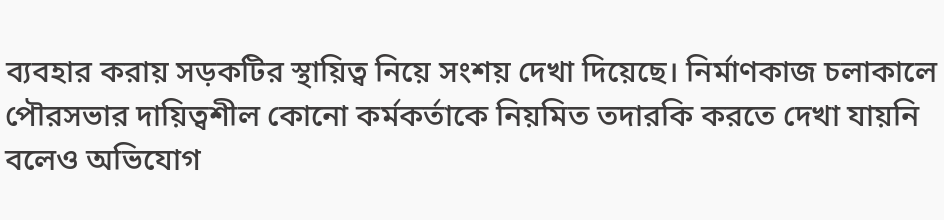ব্যবহার করায় সড়কটির স্থায়িত্ব নিয়ে সংশয় দেখা দিয়েছে। নির্মাণকাজ চলাকালে পৌরসভার দায়িত্বশীল কোনো কর্মকর্তাকে নিয়মিত তদারকি করতে দেখা যায়নি বলেও অভিযোগ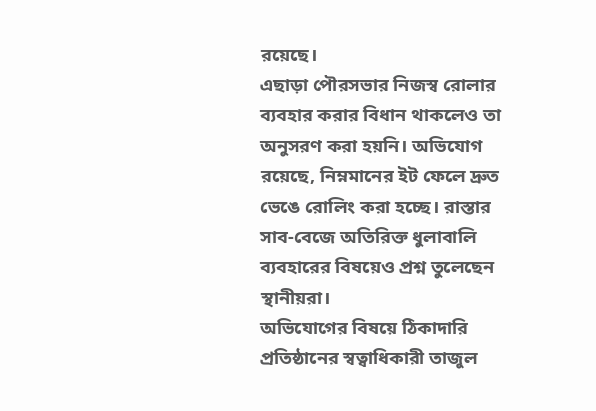রয়েছে।
এছাড়া পৌরসভার নিজস্ব রোলার ব্যবহার করার বিধান থাকলেও তা অনুসরণ করা হয়নি। অভিযোগ রয়েছে, নিম্নমানের ইট ফেলে দ্রুত ভেঙে রোলিং করা হচ্ছে। রাস্তার সাব-বেজে অতিরিক্ত ধুলাবালি ব্যবহারের বিষয়েও প্রশ্ন তুলেছেন স্থানীয়রা।
অভিযোগের বিষয়ে ঠিকাদারি প্রতিষ্ঠানের স্বত্বাধিকারী তাজুল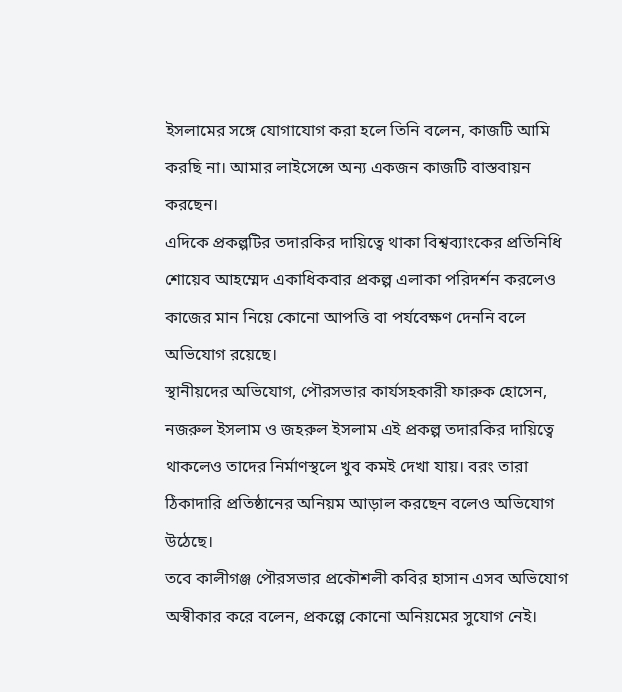ইসলামের সঙ্গে যোগাযোগ করা হলে তিনি বলেন, কাজটি আমি করছি না। আমার লাইসেন্সে অন্য একজন কাজটি বাস্তবায়ন করছেন।
এদিকে প্রকল্পটির তদারকির দায়িত্বে থাকা বিশ্বব্যাংকের প্রতিনিধি শোয়েব আহম্মেদ একাধিকবার প্রকল্প এলাকা পরিদর্শন করলেও কাজের মান নিয়ে কোনো আপত্তি বা পর্যবেক্ষণ দেননি বলে অভিযোগ রয়েছে।
স্থানীয়দের অভিযোগ, পৌরসভার কার্যসহকারী ফারুক হোসেন, নজরুল ইসলাম ও জহরুল ইসলাম এই প্রকল্প তদারকির দায়িত্বে থাকলেও তাদের নির্মাণস্থলে খুব কমই দেখা যায়। বরং তারা ঠিকাদারি প্রতিষ্ঠানের অনিয়ম আড়াল করছেন বলেও অভিযোগ উঠেছে।
তবে কালীগঞ্জ পৌরসভার প্রকৌশলী কবির হাসান এসব অভিযোগ অস্বীকার করে বলেন, প্রকল্পে কোনো অনিয়মের সুযোগ নেই।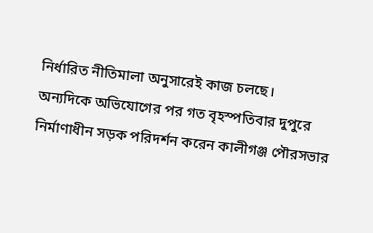নির্ধারিত নীতিমালা অনুসারেই কাজ চলছে।
অন্যদিকে অভিযোগের পর গত বৃহস্পতিবার দুপুরে নির্মাণাধীন সড়ক পরিদর্শন করেন কালীগঞ্জ পৌরসভার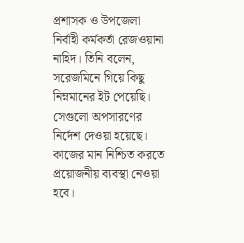প্রশাসক ও উপজেলা নির্বাহী কর্মকর্তা রেজওয়ানা নাহিদ। তিনি বলেন, সরেজমিনে গিয়ে কিছু নিম্নমানের ইট পেয়েছি। সেগুলো অপসারণের নির্দেশ দেওয়া হয়েছে। কাজের মান নিশ্চিত করতে প্রয়োজনীয় ব্যবস্থা নেওয়া হবে।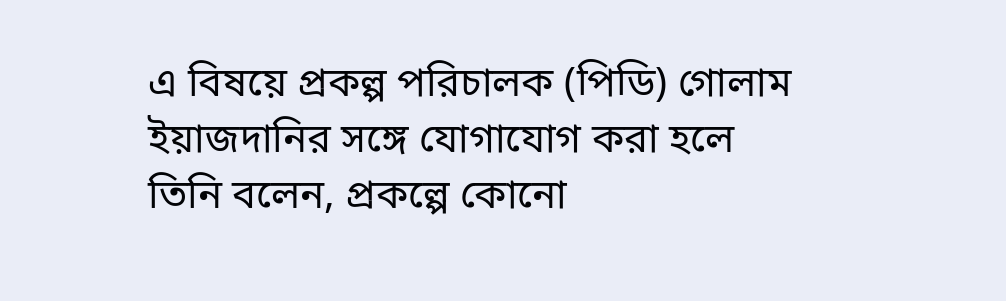এ বিষয়ে প্রকল্প পরিচালক (পিডি) গোলাম ইয়াজদানির সঙ্গে যোগাযোগ করা হলে তিনি বলেন, প্রকল্পে কোনো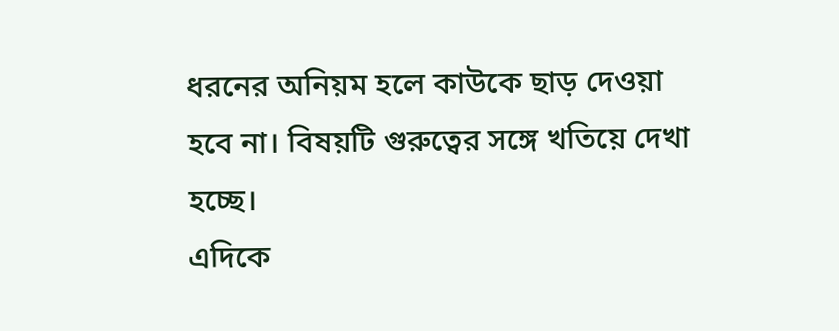ধরনের অনিয়ম হলে কাউকে ছাড় দেওয়া হবে না। বিষয়টি গুরুত্বের সঙ্গে খতিয়ে দেখা হচ্ছে।
এদিকে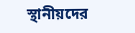স্থানীয়দের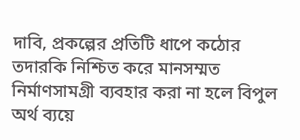দাবি, প্রকল্পের প্রতিটি ধাপে কঠোর তদারকি নিশ্চিত করে মানসম্মত নির্মাণসামগ্রী ব্যবহার করা না হলে বিপুল অর্থ ব্যয়ে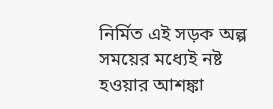নির্মিত এই সড়ক অল্প সময়ের মধ্যেই নষ্ট হওয়ার আশঙ্কা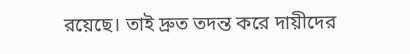রয়েছে। তাই দ্রুত তদন্ত করে দায়ীদের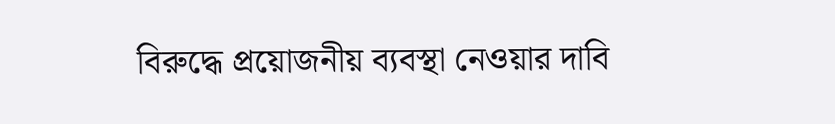বিরুদ্ধে প্রয়োজনীয় ব্যবস্থা নেওয়ার দাবি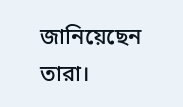জানিয়েছেন তারা।